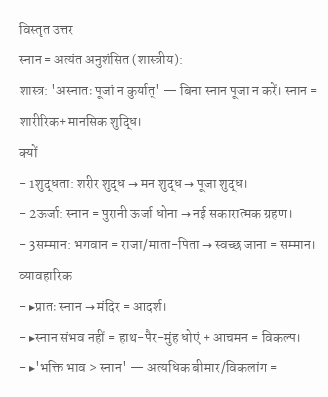विस्तृत उत्तर
स्नान = अत्यंत अनुशंसित (शास्त्रीय):
शास्त्र: 'अस्नातः पूजां न कुर्यात्' — बिना स्नान पूजा न करें। स्नान = शारीरिक+मानसिक शुद्धि।
क्यों
- 1शुद्धता: शरीर शुद्ध → मन शुद्ध → पूजा शुद्ध।
- 2ऊर्जा: स्नान = पुरानी ऊर्जा धोना → नई सकारात्मक ग्रहण।
- 3सम्मान: भगवान = राजा/माता-पिता → स्वच्छ जाना = सम्मान।
व्यावहारिक
- ▸प्रातः स्नान → मंदिर = आदर्श।
- ▸स्नान संभव नहीं = हाथ-पैर-मुंह धोएं + आचमन = विकल्प।
- ▸'भक्ति भाव > स्नान' — अत्यधिक बीमार/विकलांग =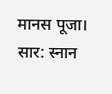मानस पूजा।
सार: स्नान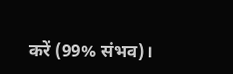करें (99% संभव)।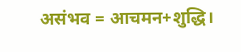असंभव = आचमन+शुद्धि।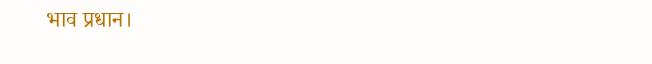भाव प्रधान।